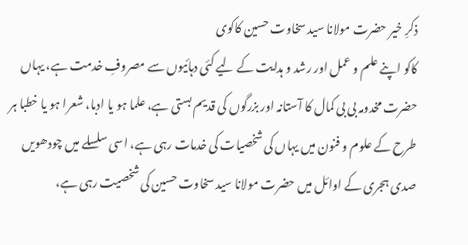ذکرِ خیر حضرت مولانا سید سخاوت حسین کاکوی
کاکو اپنے علم و عمل اور رشد و ہدایت کے لیے کئی دہائیوں سے مصروفِ خدمت ہے، یہاں حضرت مخدومہ بی بی کمال کا آستانہ اور بزرگوں کی قدیم بستی ہے، علما ہو یا ادبا، شعرا ہو یا خطبا ہر طرح کے علوم و فنون میں یہاں کی شخصیات کی خدمات رہی ہے، اسی سلسلے میں چودھویں صدی ہجری کے اوائل میں حضرت مولانا سید سخاوت حسین کی شخصیت رہی ہے،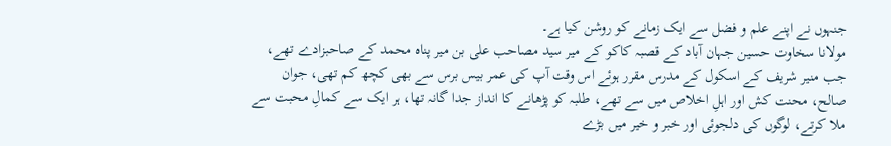جنہوں نے اپنے علم و فضل سے ایک زمانے کو روشن کیا ہے۔
مولانا سخاوت حسین جہان آباد کے قصبہ کاکو کے میر سید مصاحب علی بن میر پناہ محمد کے صاحبزادے تھے، جب منیر شریف کے اسکول کے مدرس مقرر ہوئے اس وقت آپ کی عمر بیس برس سے بھی کچھ کم تھی، جوان صالح، محنت کش اور اہلِ اخلاص میں سے تھے، طلبہ کو پڑھانے کا انداز جدا گانہ تھا، ہر ایک سے کمالِ محبت سے ملا کرتے، لوگوں کی دلجوئی اور خبر و خیر میں بڑے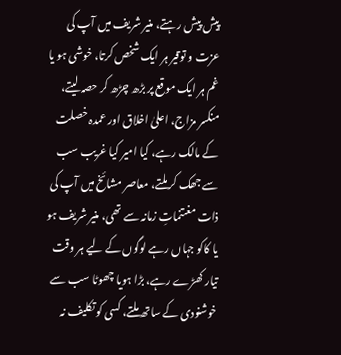پیش پیش رہتے، منیر شریف میں آپ کی عزت و توقیر ہر ایک شخص کرتا، خوشی ہو یا غم ہر ایک موقع پر بڑھ چڑھ کر حصہ لیتے، منکسر مزاج، اعلیٰ اخلاق اور عمدہ خصلت کے مالک رہے، کیا امیر کیا غریب سب سے جھک کر ملتے، معاصر مشائخ میں آپ کی ذات مغتنماتِ زمانہ سے تھی، منیر شریف ہو یا کاکو جہاں رہے لوگوں کے لیے ہر وقت تیار کھڑے رہے، بڑا ہویا چھوٹا سب سے خوشنودی کے ساتھ ملتے، کسی کو تکلیف نہ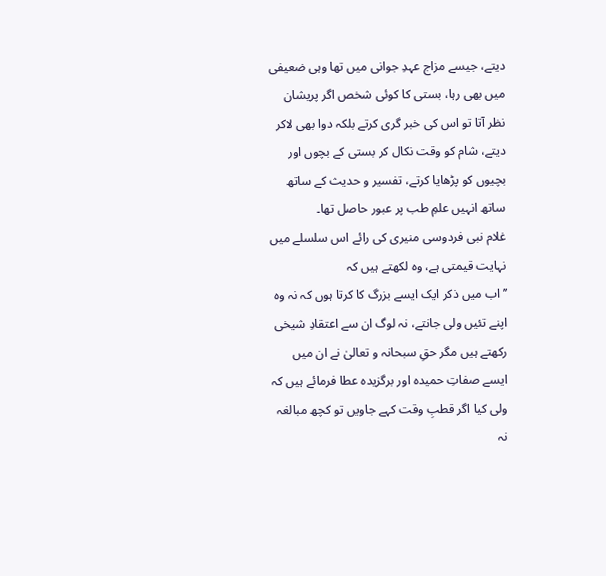دیتے، جیسے مزاج عہدِ جوانی میں تھا وہی ضعیفی میں بھی رہا، بستی کا کوئی شخص اگر پریشان نظر آتا تو اس کی خبر گری کرتے بلکہ دوا بھی لاکر دیتے، شام کو وقت نکال کر بستی کے بچوں اور بچیوں کو پڑھایا کرتے، تفسیر و حدیث کے ساتھ ساتھ انہیں علمِ طب پر عبور حاصل تھا۔
غلام نبی فردوسی منیری کی رائے اس سلسلے میں نہایت قیمتی ہے، وہ لکھتے ہیں کہ
’’اب میں ذکر ایک ایسے بزرگ کا کرتا ہوں کہ نہ وہ اپنے تئیں ولی جانتے، نہ لوگ ان سے اعتقادِ شیخی رکھتے ہیں مگر حقِ سبحانہ و تعالیٰ نے ان میں ایسے صفاتِ حمیدہ اور برگزیدہ عطا فرمائے ہیں کہ ولی کیا اگر قطبِ وقت کہے جاویں تو کچھ مبالغہ نہ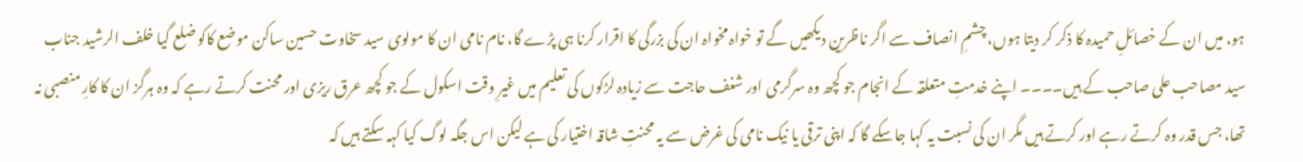ہو، میں ان کے خصائلِ حمیدہ کا ذکر کر دیتا ہوں، چشمِ انصاف سے اگر ناظرین دیکھیں گے تو خواہ مخواہ ان کی بزرگی کا اقرار کرنا ہی پڑے گا، نام نامی ان کا مولوی سید سخاوت حسین ساکن موضع کاکو ضلع گیا خلف الرشید جناب سید مصاحب علی صاحب کے ہیں۔۔۔۔ اپنے خدمتِ متعلقہ کے انجام جو کچھ وہ سرگرمی اور شغف حاجت سے زیادہ لڑکوں کی تعلیم میں غیرِ وقت اسکول کے جو کچھ عرق ریزی اور محنت کرتے رہے کہ وہ ہرگز ان کا کارِ منصبی نہ تھا، جس قدر وہ کرتے رہے اور کرتے ہیں مگر ان کی نسبت یہ کہا جاسکے گا کہ اپنی ترقی یا نیک نامی کی غرض سے یہ محنتِ شاقہ اختیار کی ہے لیکن اس جگہ لوگ کیا کہہ سکتے ہیں کہ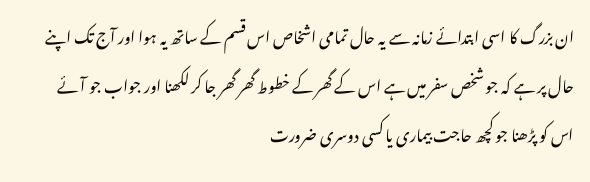ان بزرگ کا اسی ابتدائے زمانہ سے یہ حال تمامی اشخاص اس قسم کے ساتھ یہ ہوا اور آج تک اپنے حال پر ہے کہ جو شخص سفر میں ہے اس کے گھر کے خطوط گھر گھر جا کر لکھنا اور جواب جو آئے اس کو پڑھنا جو کچھ حاجت بیماری یا کسی دوسری ضرورت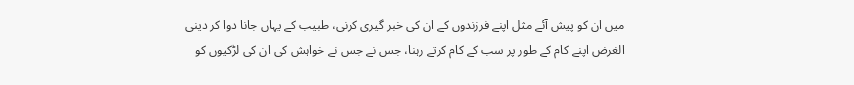میں ان کو پیش آئے مثل اپنے فرزندوں کے ان کی خبر گیری کرنی، طبیب کے یہاں جانا دوا کر دینی الغرض اپنے کام کے طور پر سب کے کام کرتے رہنا، جس نے جس نے خواہش کی ان کی لڑکیوں کو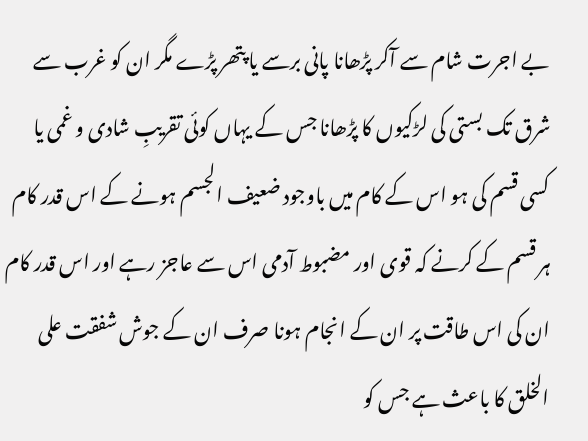بے اجرت شام سے آکر پڑھانا پانی برسے یا پتھر پڑے مگر ان کو غرب سے شرق تک بستی کی لڑکیوں کا پڑھانا جس کے یہاں کوئی تقریبِ شادی و غمی یا کسی قسم کی ہو اس کے کام میں باوجود ضعیف الجسم ہونے کے اس قدر کام ہر قسم کے کرنے کہ قوی اور مضبوط آدمی اس سے عاجز رہے اور اس قدر کام ان کی اس طاقت پر ان کے انجام ہونا صرف ان کے جوش شفقت علی الخلق کا باعث ہے جس کو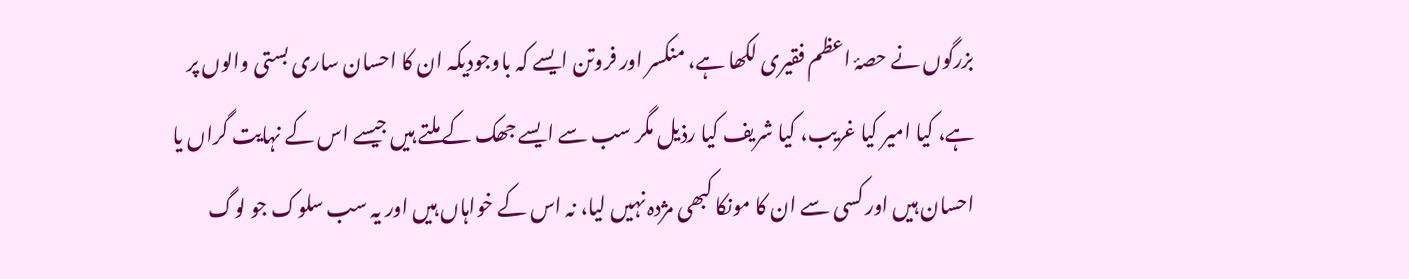بزرگوں نے حصۂ اعظم فقیری لکھا ہے، منکسر اور فروتن ایسے کہ باوجودیکہ ان کا احسان ساری بستی والوں پر ہے، کیا امیر کیا غریب، کیا شریف کیا رذیل مگر سب سے ایسے جھک کے ملتے ہیں جیسے اس کے نہایت گراں یا احسان ہیں اور کسی سے ان کا مونکا کبھی مژدہ نہیں لیا، نہ اس کے خواہاں ہیں اور یہ سب سلوک جو لوگ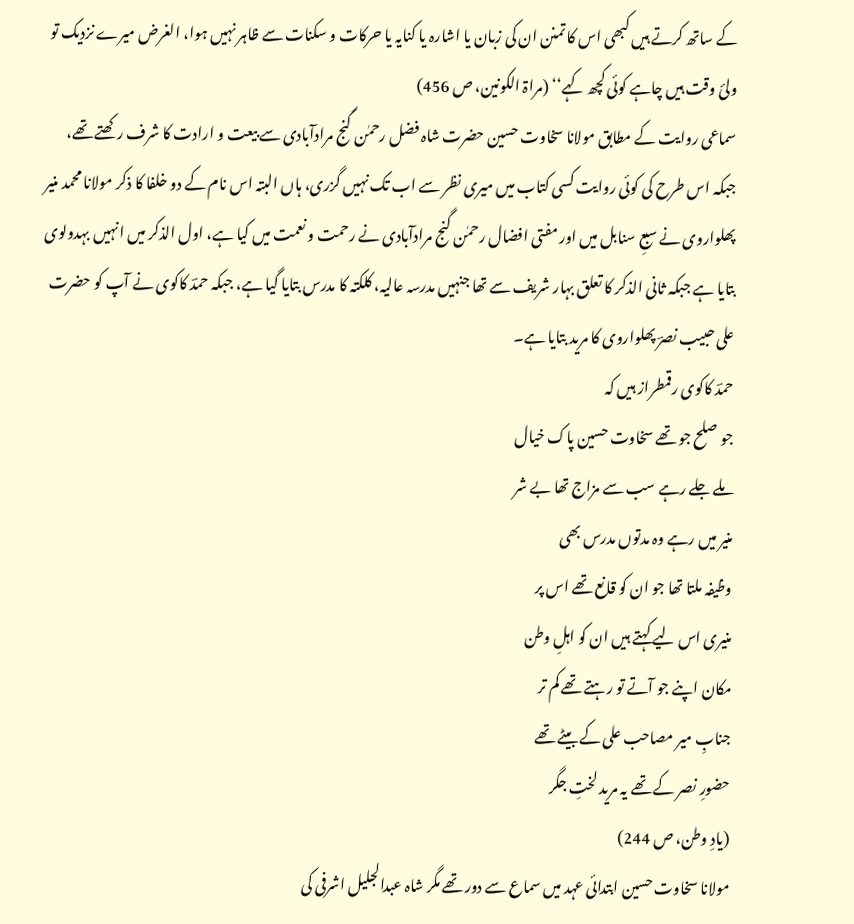کے ساتھ کرتے ہیں کبھی اس کا تمنن ان کی زبان یا اشارہ یا کنایہ یا حرکات و سکنات سے ظاہر نہیں ہوا، الغرض میرے نزدیک تو ولیٔ وقت ہیں چاہے کوئی کچھ کہے‘‘ (مراۃ الکونین، ص 456)
سماعی روایت کے مطابق مولانا سخاوت حسین حضرت شاہ فضل رحمٰن گنج مرادآبادی سے بیعت و ارادت کا شرف رکھتے تھے، جبکہ اس طرح کی کوئی روایت کسی کتاب میں میری نظر سے اب تک نہیں گزری، ہاں البتہ اس نام کے دو خلفا کا ذکر مولانا محمد منیر پھلواروی نے سبعِ سنابل میں اور مفتی افضال رحمٰن گنج مرادآبادی نے رحمت و نعمت میں کیا ہے، اول الذکر میں انہیں بہدولوی بتایا ہے جبکہ ثانی الذکر کا تعلق بہار شریف سے تھا جنہیں مدرسہ عالیہ، کلکتہ کا مدرس بتایا گیا ہے، جبکہ حمدؔ کاکوی نے آپ کو حضرت علی حبیب نصرؔ پھلواروی کا مرید بتایا ہے۔
حمدؔ کاکوی رقمطراز ہیں کہ
جو صلح جو تھے سخاوت حسین پاک خیال
ملے جلے رہے سب سے مزاج تھا بے شر
منیر میں رہے وہ مدتوں مدرس بھی
وظیفہ ملتا تھا جو ان کو قانع تھے اس پر
منیری اس لیے کہتے ہیں ان کو اہلِ وطن
مکان اپنے جو آتے تو رہتے تھے کم تر
جنابِ میر مصاحب علی کے بیٹے تھے
حضورِ نصر کے تھے یہ مرید لختِ جگر
(یادِ وطن، ص 244)
مولانا سخاوت حسین ابتدائی عہد میں سماع سے دور تھے مگر شاہ عبدالجلیل اشرفی کی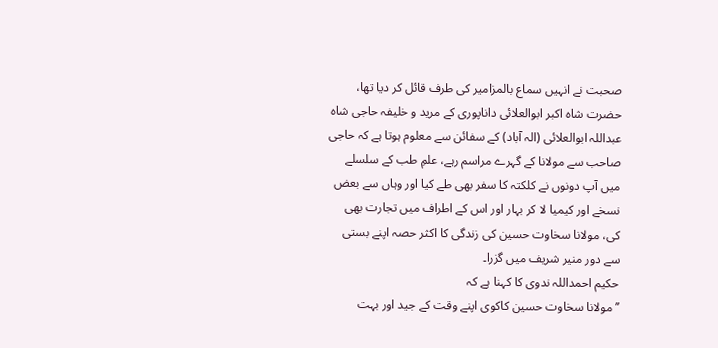صحبت نے انہیں سماع بالمزامیر کی طرف قائل کر دیا تھا، حضرت شاہ اکبر ابوالعلائی داناپوری کے مرید و خلیفہ حاجی شاہ عبداللہ ابوالعلائی (الہ آباد) کے سفائن سے معلوم ہوتا ہے کہ حاجی صاحب سے مولانا کے گہرے مراسم رہے، علمِ طب کے سلسلے میں آپ دونوں نے کلکتہ کا سفر بھی طے کیا اور وہاں سے بعض نسخے اور کیمیا لا کر بہار اور اس کے اطراف میں تجارت بھی کی، مولانا سخاوت حسین کی زندگی کا اکثر حصہ اپنے بستی سے دور منیر شریف میں گزرا۔
حکیم احمداللہ ندوی کا کہنا ہے کہ
’’مولانا سخاوت حسین کاکوی اپنے وقت کے جید اور بہت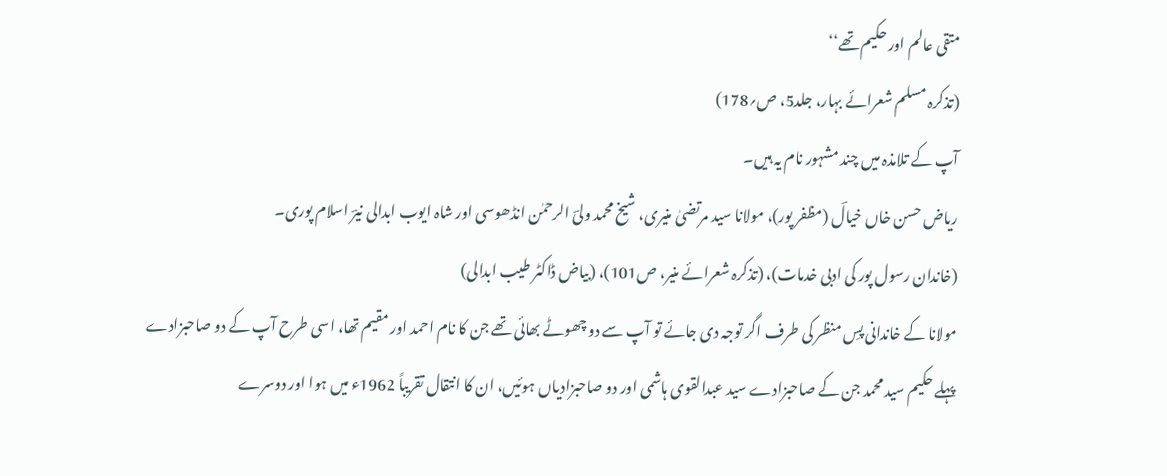متقی عالم اور حکیم تھے‘‘
(تذکرہ مسلم شعرائے بہار، جلد5، ص؍178)
آپ کے تلامذہ میں چند مشہور نام یہ ہیں۔
ریاض حسن خاں خیالؔ (مظفر پور)، مولانا سید مرتضیٰ منیری، شیخ محمد ولیؔ الرحمٰن انڈھوسی اور شاہ ایوب ابدالی نیرؔ اسلام پوری۔
(خاندان رسول پور کی ادبی خدمات)، (تذکرہ شعرائے منیر، ص101)، (بیاض ڈاکٹر طیب ابدالی)
مولانا کے خاندانی پسِ منظر کی طرف اگر توجہ دی جائے تو آپ سے دو چھوٹے بھائی تھے جن کا نام احمد اور مقیم تھا، اسی طرح آپ کے دو صاحبزادے پہلے حکیم سید محمد جن کے صاحبزادے سید عبدالقوی ہاشمی اور دو صاحبزادیاں ہوئیں، ان کا انتقال تقریباً 1962ء میں ہوا اور دوسرے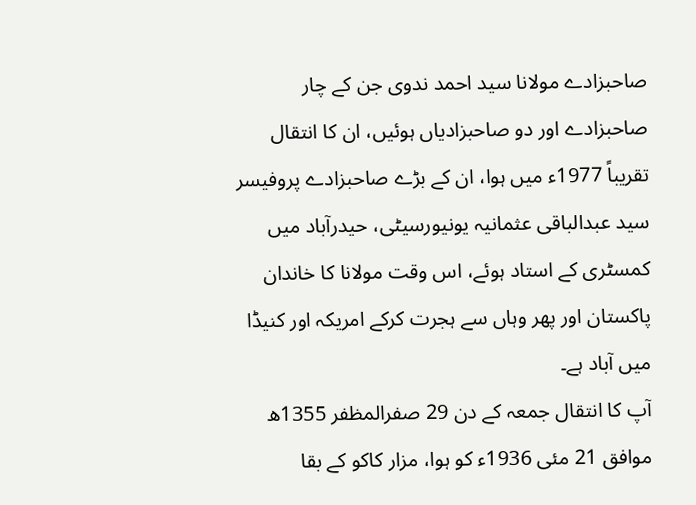صاحبزادے مولانا سید احمد ندوی جن کے چار صاحبزادے اور دو صاحبزادیاں ہوئیں، ان کا انتقال تقریباً 1977ء میں ہوا، ان کے بڑے صاحبزادے پروفیسر سید عبدالباقی عثمانیہ یونیورسیٹی، حیدرآباد میں کمسٹری کے استاد ہوئے، اس وقت مولانا کا خاندان پاکستان اور پھر وہاں سے ہجرت کرکے امریکہ اور کنیڈا میں آباد ہے۔
آپ کا انتقال جمعہ کے دن 29 صفرالمظفر 1355ھ موافق 21 مئی 1936ء کو ہوا، مزار کاکو کے بقا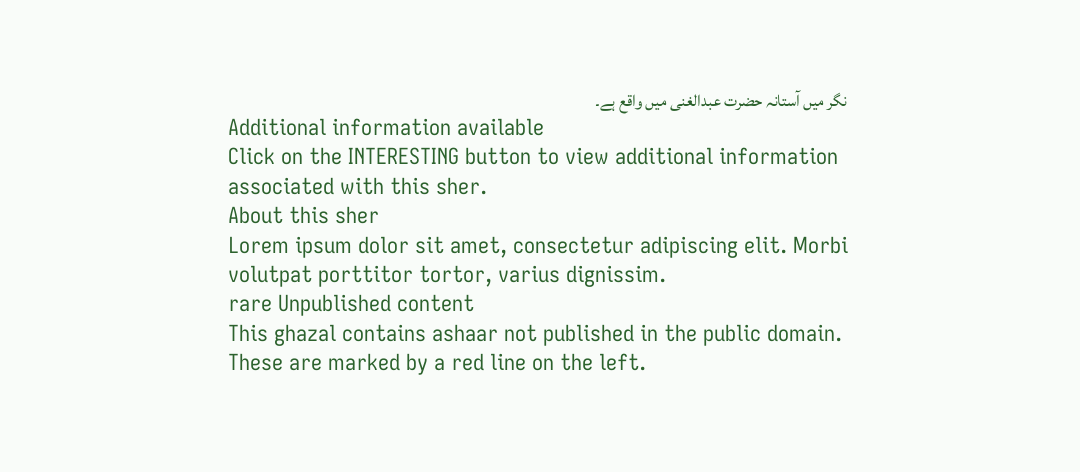نگر میں آستانہ حضرت عبدالغنی میں واقع ہے۔
Additional information available
Click on the INTERESTING button to view additional information associated with this sher.
About this sher
Lorem ipsum dolor sit amet, consectetur adipiscing elit. Morbi volutpat porttitor tortor, varius dignissim.
rare Unpublished content
This ghazal contains ashaar not published in the public domain. These are marked by a red line on the left.